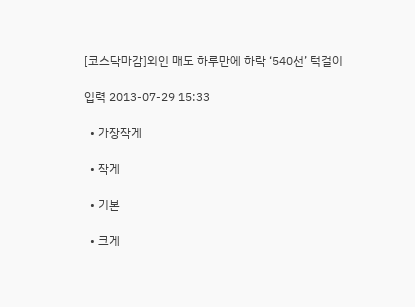[코스닥마감]외인 매도 하루만에 하락 ‘540선’ 턱걸이

입력 2013-07-29 15:33

  • 가장작게

  • 작게

  • 기본

  • 크게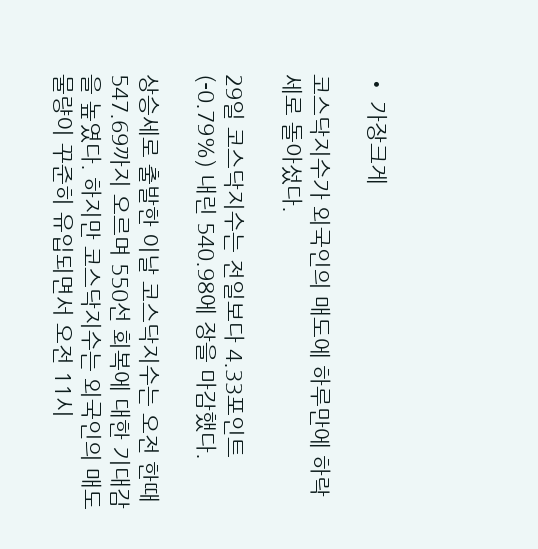• 가장크게

코스닥지수가 외국인의 매도에 하루만에 하락세로 돌아섰다.

29일 코스닥지수는 전일보다 4.33포인트(-0.79%) 내린 540.98에 장을 마감했다.

상승세로 출발한 이날 코스닥지수는 오전 한때 547.69까지 오르며 550선 회복에 대한 기대감을 높였다. 하지만 코스닥지수는 외국인의 매도 물량이 꾸준히 유입되면서 오전 11시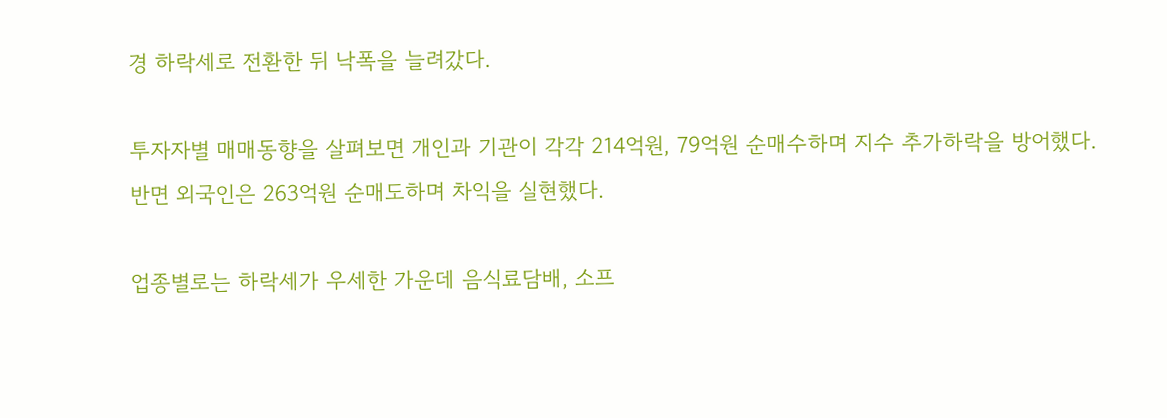경 하락세로 전환한 뒤 낙폭을 늘려갔다.

투자자별 매매동향을 살펴보면 개인과 기관이 각각 214억원, 79억원 순매수하며 지수 추가하락을 방어했다. 반면 외국인은 263억원 순매도하며 차익을 실현했다.

업종별로는 하락세가 우세한 가운데 음식료담배, 소프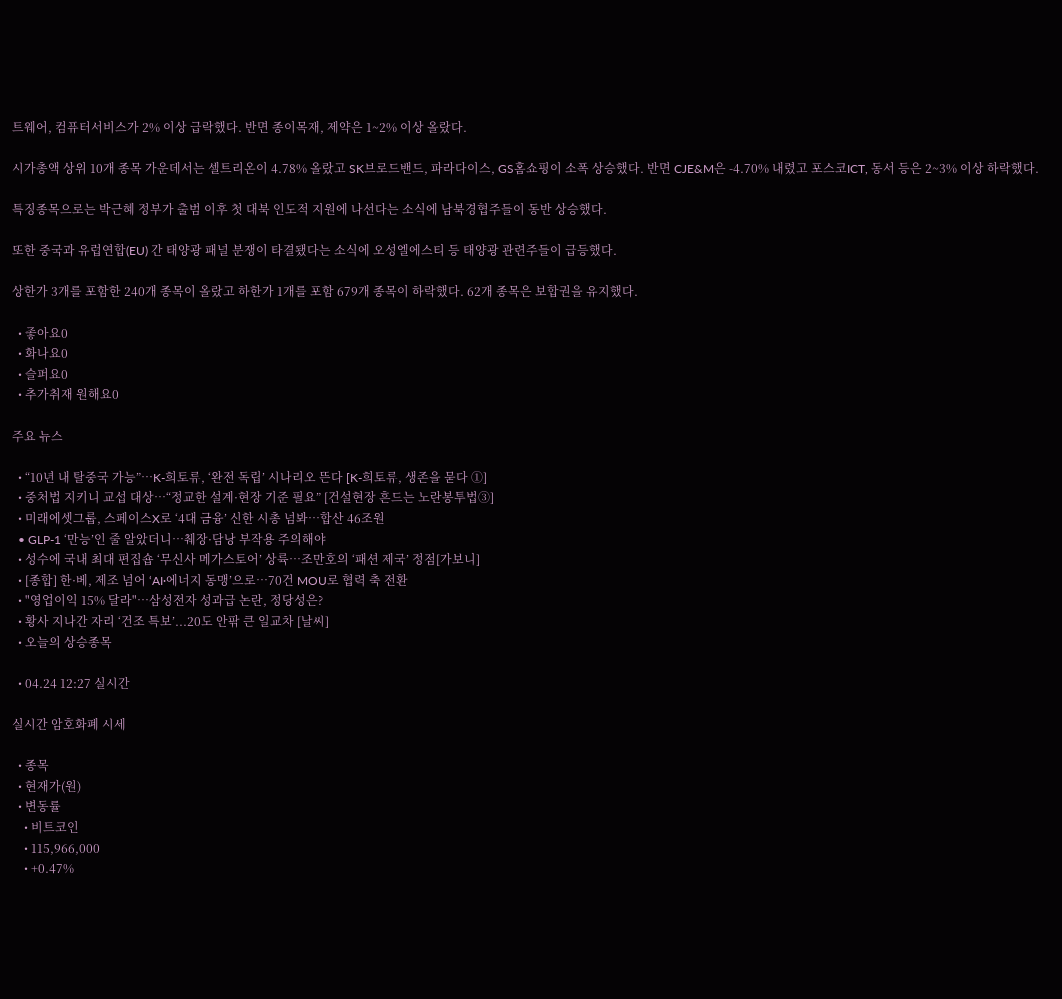트웨어, 컴퓨터서비스가 2% 이상 급락했다. 반면 종이목재, 제약은 1~2% 이상 올랐다.

시가총액 상위 10개 종목 가운데서는 셀트리온이 4.78% 올랐고 SK브로드밴드, 파라다이스, GS홈쇼핑이 소폭 상승했다. 반면 CJE&M은 -4.70% 내렸고 포스코ICT, 동서 등은 2~3% 이상 하락했다.

특징종목으로는 박근혜 정부가 출범 이후 첫 대북 인도적 지원에 나선다는 소식에 남북경협주들이 동반 상승했다.

또한 중국과 유럽연합(EU) 간 태양광 패널 분쟁이 타결됐다는 소식에 오성엘에스티 등 태양광 관련주들이 급등했다.

상한가 3개를 포함한 240개 종목이 올랐고 하한가 1개를 포함 679개 종목이 하락했다. 62개 종목은 보합권을 유지했다.

  • 좋아요0
  • 화나요0
  • 슬퍼요0
  • 추가취재 원해요0

주요 뉴스

  • “10년 내 탈중국 가능”…K-희토류, ‘완전 독립’ 시나리오 뜬다 [K-희토류, 생존을 묻다 ①]
  • 중처법 지키니 교섭 대상⋯“정교한 설계·현장 기준 필요” [건설현장 흔드는 노란봉투법③]
  • 미래에셋그룹, 스페이스X로 ‘4대 금융’ 신한 시총 넘봐⋯합산 46조원
  • GLP-1 ‘만능’인 줄 알았더니…췌장·담낭 부작용 주의해야
  • 성수에 국내 최대 편집숍 ‘무신사 메가스토어’ 상륙…조만호의 ‘패션 제국’ 정점[가보니]
  • [종합] 한·베, 제조 넘어 ‘AI·에너지 동맹’으로…70건 MOU로 협력 축 전환
  • "영업이익 15% 달라"…삼성전자 성과급 논란, 정당성은?
  • 황사 지나간 자리 ‘건조 특보’...20도 안팎 큰 일교차 [날씨]
  • 오늘의 상승종목

  • 04.24 12:27 실시간

실시간 암호화폐 시세

  • 종목
  • 현재가(원)
  • 변동률
    • 비트코인
    • 115,966,000
    • +0.47%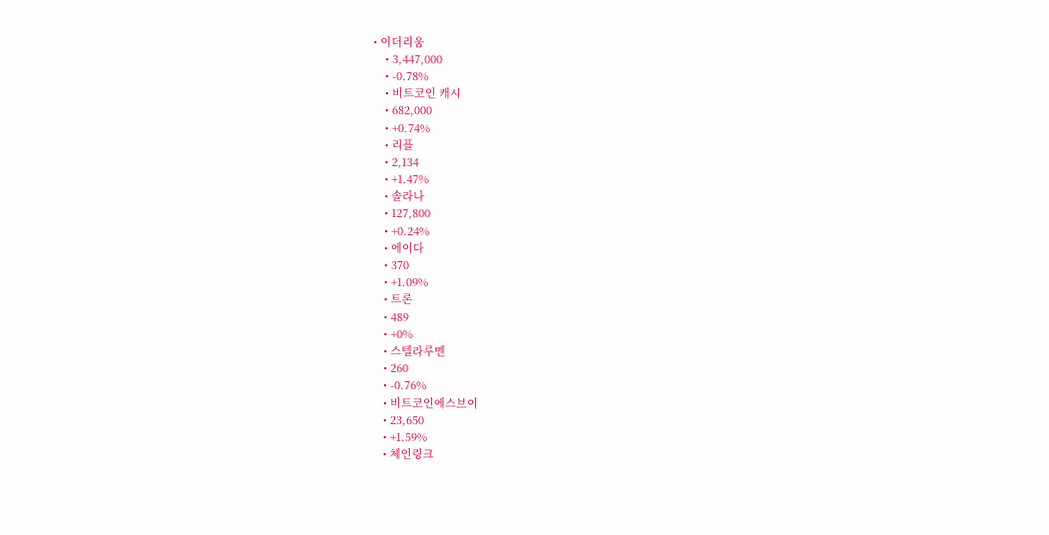• 이더리움
    • 3,447,000
    • -0.78%
    • 비트코인 캐시
    • 682,000
    • +0.74%
    • 리플
    • 2,134
    • +1.47%
    • 솔라나
    • 127,800
    • +0.24%
    • 에이다
    • 370
    • +1.09%
    • 트론
    • 489
    • +0%
    • 스텔라루멘
    • 260
    • -0.76%
    • 비트코인에스브이
    • 23,650
    • +1.59%
    • 체인링크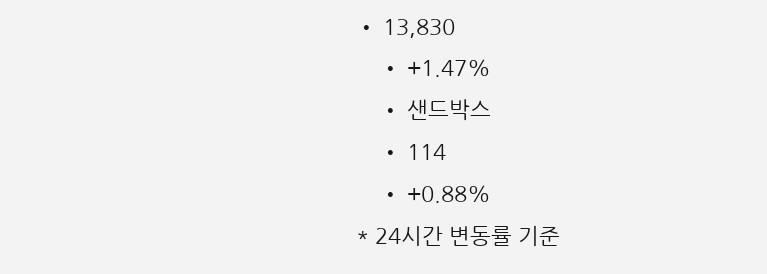• 13,830
    • +1.47%
    • 샌드박스
    • 114
    • +0.88%
* 24시간 변동률 기준